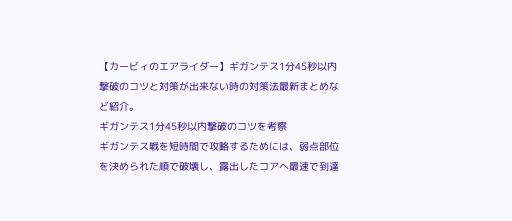【カービィのエアライダー】ギガンテス1分45秒以内撃破のコツと対策が出来ない時の対策法最新まとめなど紹介。
ギガンテス1分45秒以内撃破のコツを考察
ギガンテス戦を短時間で攻略するためには、弱点部位を決められた順で破壊し、露出したコアへ最速で到達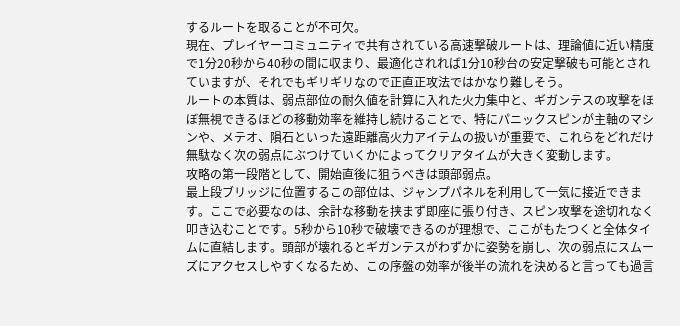するルートを取ることが不可欠。
現在、プレイヤーコミュニティで共有されている高速撃破ルートは、理論値に近い精度で1分20秒から40秒の間に収まり、最適化されれば1分10秒台の安定撃破も可能とされていますが、それでもギリギリなので正直正攻法ではかなり難しそう。
ルートの本質は、弱点部位の耐久値を計算に入れた火力集中と、ギガンテスの攻撃をほぼ無視できるほどの移動効率を維持し続けることで、特にパニックスピンが主軸のマシンや、メテオ、隕石といった遠距離高火力アイテムの扱いが重要で、これらをどれだけ無駄なく次の弱点にぶつけていくかによってクリアタイムが大きく変動します。
攻略の第一段階として、開始直後に狙うべきは頭部弱点。
最上段ブリッジに位置するこの部位は、ジャンプパネルを利用して一気に接近できます。ここで必要なのは、余計な移動を挟まず即座に張り付き、スピン攻撃を途切れなく叩き込むことです。5秒から10秒で破壊できるのが理想で、ここがもたつくと全体タイムに直結します。頭部が壊れるとギガンテスがわずかに姿勢を崩し、次の弱点にスムーズにアクセスしやすくなるため、この序盤の効率が後半の流れを決めると言っても過言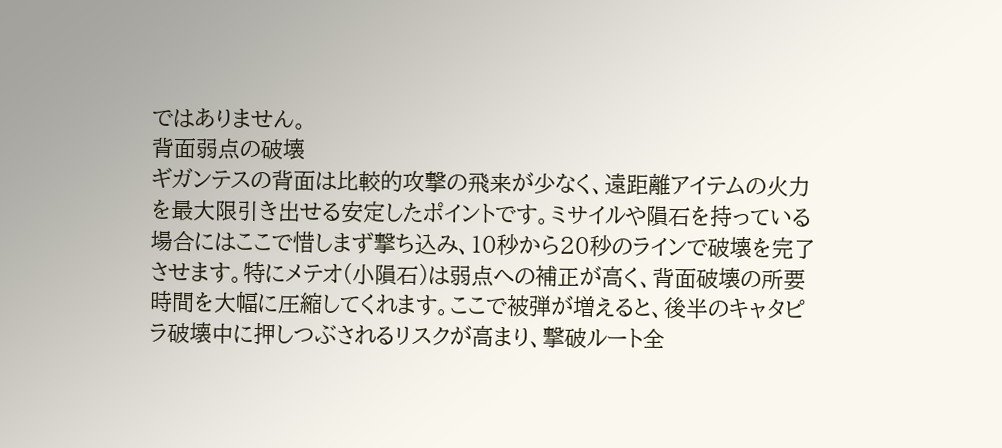ではありません。
背面弱点の破壊
ギガンテスの背面は比較的攻撃の飛来が少なく、遠距離アイテムの火力を最大限引き出せる安定したポイントです。ミサイルや隕石を持っている場合にはここで惜しまず撃ち込み、10秒から20秒のラインで破壊を完了させます。特にメテオ(小隕石)は弱点への補正が高く、背面破壊の所要時間を大幅に圧縮してくれます。ここで被弾が増えると、後半のキャタピラ破壊中に押しつぶされるリスクが高まり、撃破ルート全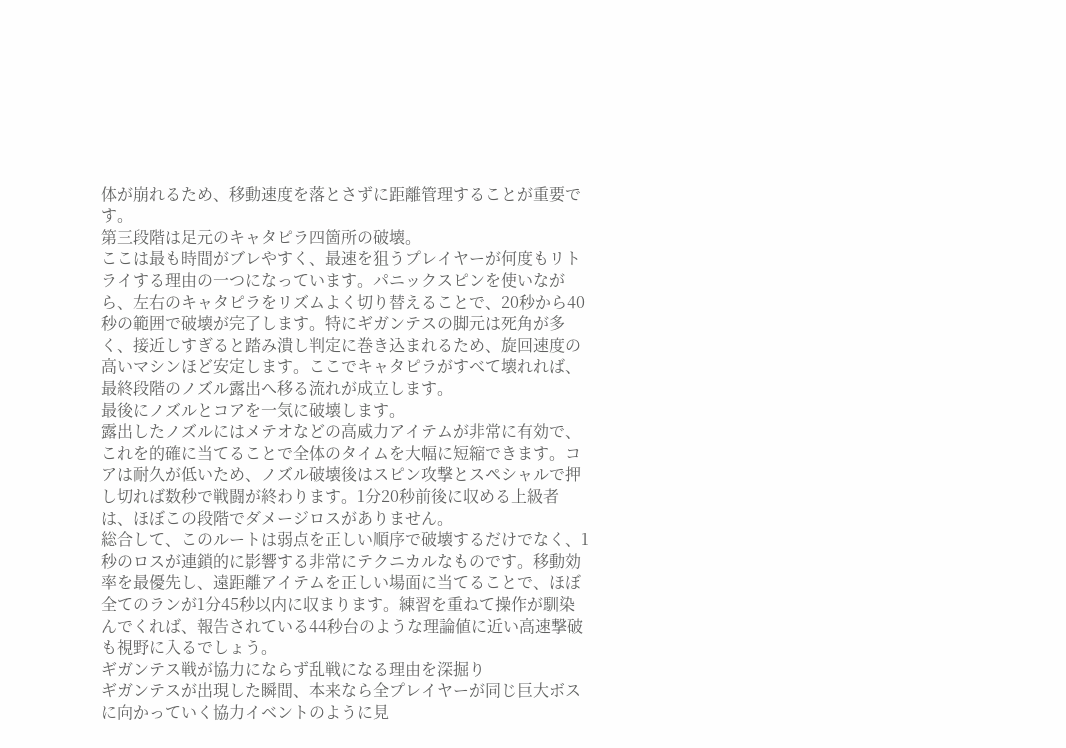体が崩れるため、移動速度を落とさずに距離管理することが重要です。
第三段階は足元のキャタピラ四箇所の破壊。
ここは最も時間がブレやすく、最速を狙うプレイヤーが何度もリトライする理由の一つになっています。パニックスピンを使いながら、左右のキャタピラをリズムよく切り替えることで、20秒から40秒の範囲で破壊が完了します。特にギガンテスの脚元は死角が多く、接近しすぎると踏み潰し判定に巻き込まれるため、旋回速度の高いマシンほど安定します。ここでキャタピラがすべて壊れれば、最終段階のノズル露出へ移る流れが成立します。
最後にノズルとコアを一気に破壊します。
露出したノズルにはメテオなどの高威力アイテムが非常に有効で、これを的確に当てることで全体のタイムを大幅に短縮できます。コアは耐久が低いため、ノズル破壊後はスピン攻撃とスペシャルで押し切れば数秒で戦闘が終わります。1分20秒前後に収める上級者は、ほぼこの段階でダメージロスがありません。
総合して、このルートは弱点を正しい順序で破壊するだけでなく、1秒のロスが連鎖的に影響する非常にテクニカルなものです。移動効率を最優先し、遠距離アイテムを正しい場面に当てることで、ほぼ全てのランが1分45秒以内に収まります。練習を重ねて操作が馴染んでくれば、報告されている44秒台のような理論値に近い高速撃破も視野に入るでしょう。
ギガンテス戦が協力にならず乱戦になる理由を深掘り
ギガンテスが出現した瞬間、本来なら全プレイヤーが同じ巨大ボスに向かっていく協力イベントのように見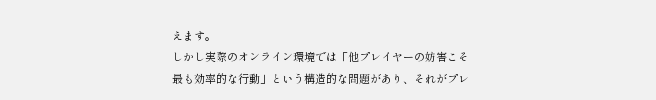えます。
しかし実際のオンライン環境では「他プレイヤーの妨害こそ最も効率的な行動」という構造的な問題があり、それがプレ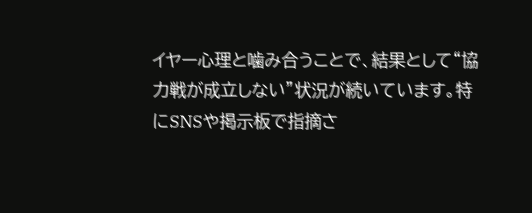イヤー心理と噛み合うことで、結果として“協力戦が成立しない”状況が続いています。特にSNSや掲示板で指摘さ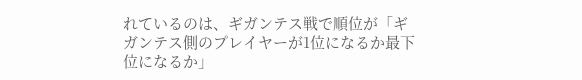れているのは、ギガンテス戦で順位が「ギガンテス側のプレイヤーが1位になるか最下位になるか」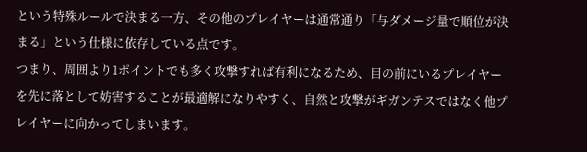という特殊ルールで決まる一方、その他のプレイヤーは通常通り「与ダメージ量で順位が決まる」という仕様に依存している点です。
つまり、周囲より1ポイントでも多く攻撃すれば有利になるため、目の前にいるプレイヤーを先に落として妨害することが最適解になりやすく、自然と攻撃がギガンテスではなく他プレイヤーに向かってしまいます。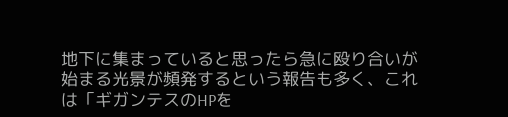地下に集まっていると思ったら急に殴り合いが始まる光景が頻発するという報告も多く、これは「ギガンテスのHPを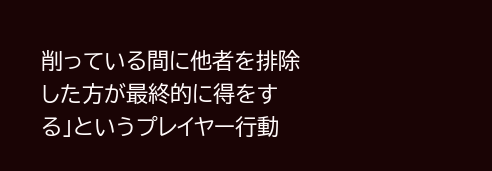削っている間に他者を排除した方が最終的に得をする」というプレイヤー行動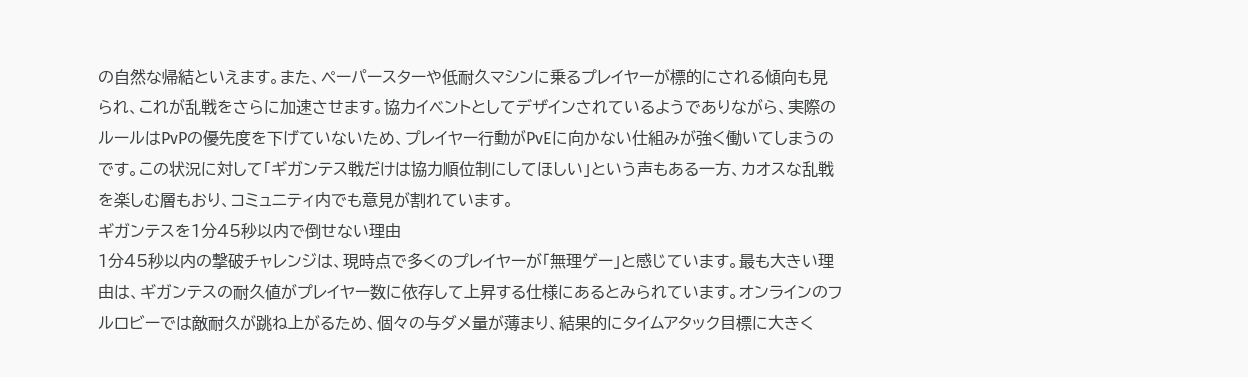の自然な帰結といえます。また、ペーパースターや低耐久マシンに乗るプレイヤーが標的にされる傾向も見られ、これが乱戦をさらに加速させます。協力イベントとしてデザインされているようでありながら、実際のルールはPvPの優先度を下げていないため、プレイヤー行動がPvEに向かない仕組みが強く働いてしまうのです。この状況に対して「ギガンテス戦だけは協力順位制にしてほしい」という声もある一方、カオスな乱戦を楽しむ層もおり、コミュニティ内でも意見が割れています。
ギガンテスを1分45秒以内で倒せない理由
1分45秒以内の撃破チャレンジは、現時点で多くのプレイヤーが「無理ゲー」と感じています。最も大きい理由は、ギガンテスの耐久値がプレイヤー数に依存して上昇する仕様にあるとみられています。オンラインのフルロビーでは敵耐久が跳ね上がるため、個々の与ダメ量が薄まり、結果的にタイムアタック目標に大きく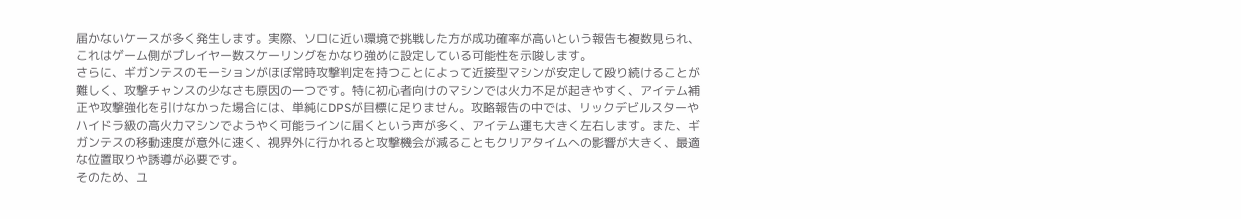届かないケースが多く発生します。実際、ソロに近い環境で挑戦した方が成功確率が高いという報告も複数見られ、これはゲーム側がプレイヤー数スケーリングをかなり強めに設定している可能性を示唆します。
さらに、ギガンテスのモーションがほぼ常時攻撃判定を持つことによって近接型マシンが安定して殴り続けることが難しく、攻撃チャンスの少なさも原因の一つです。特に初心者向けのマシンでは火力不足が起きやすく、アイテム補正や攻撃強化を引けなかった場合には、単純にDPSが目標に足りません。攻略報告の中では、リックデビルスターやハイドラ級の高火力マシンでようやく可能ラインに届くという声が多く、アイテム運も大きく左右します。また、ギガンテスの移動速度が意外に速く、視界外に行かれると攻撃機会が減ることもクリアタイムへの影響が大きく、最適な位置取りや誘導が必要です。
そのため、ユ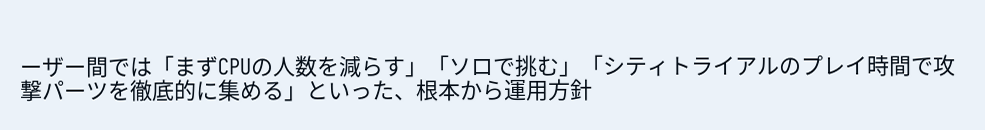ーザー間では「まずCPUの人数を減らす」「ソロで挑む」「シティトライアルのプレイ時間で攻撃パーツを徹底的に集める」といった、根本から運用方針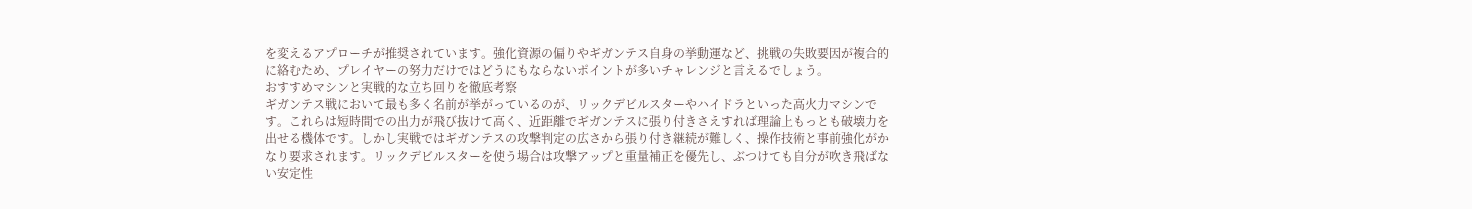を変えるアプローチが推奨されています。強化資源の偏りやギガンテス自身の挙動運など、挑戦の失敗要因が複合的に絡むため、プレイヤーの努力だけではどうにもならないポイントが多いチャレンジと言えるでしょう。
おすすめマシンと実戦的な立ち回りを徹底考察
ギガンテス戦において最も多く名前が挙がっているのが、リックデビルスターやハイドラといった高火力マシンです。これらは短時間での出力が飛び抜けて高く、近距離でギガンテスに張り付きさえすれば理論上もっとも破壊力を出せる機体です。しかし実戦ではギガンテスの攻撃判定の広さから張り付き継続が難しく、操作技術と事前強化がかなり要求されます。リックデビルスターを使う場合は攻撃アップと重量補正を優先し、ぶつけても自分が吹き飛ばない安定性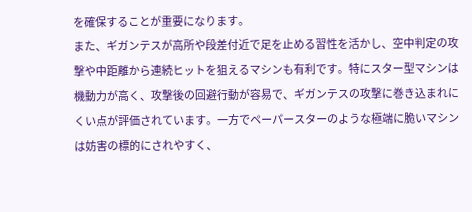を確保することが重要になります。
また、ギガンテスが高所や段差付近で足を止める習性を活かし、空中判定の攻撃や中距離から連続ヒットを狙えるマシンも有利です。特にスター型マシンは機動力が高く、攻撃後の回避行動が容易で、ギガンテスの攻撃に巻き込まれにくい点が評価されています。一方でペーパースターのような極端に脆いマシンは妨害の標的にされやすく、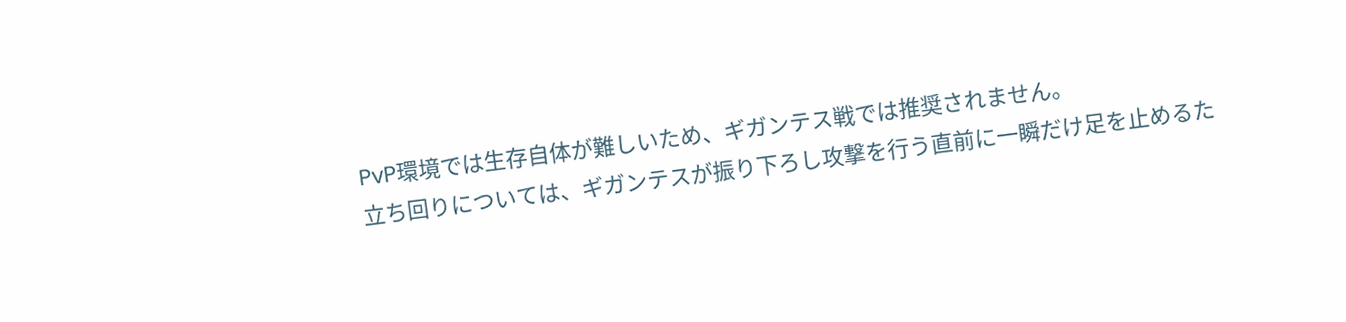PvP環境では生存自体が難しいため、ギガンテス戦では推奨されません。
立ち回りについては、ギガンテスが振り下ろし攻撃を行う直前に一瞬だけ足を止めるた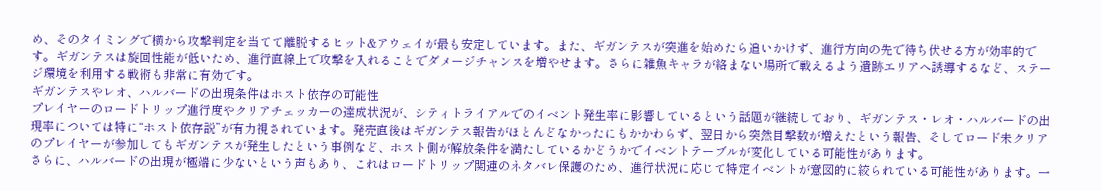め、そのタイミングで横から攻撃判定を当てて離脱するヒット&アウェイが最も安定しています。また、ギガンテスが突進を始めたら追いかけず、進行方向の先で待ち伏せる方が効率的です。ギガンテスは旋回性能が低いため、進行直線上で攻撃を入れることでダメージチャンスを増やせます。さらに雑魚キャラが絡まない場所で戦えるよう遺跡エリアへ誘導するなど、ステージ環境を利用する戦術も非常に有効です。
ギガンテスやレオ、ハルバードの出現条件はホスト依存の可能性
プレイヤーのロードトリップ進行度やクリアチェッカーの達成状況が、シティトライアルでのイベント発生率に影響しているという話題が継続しており、ギガンテス・レオ・ハルバードの出現率については特に“ホスト依存説”が有力視されています。発売直後はギガンテス報告がほとんどなかったにもかかわらず、翌日から突然目撃数が増えたという報告、そしてロード未クリアのプレイヤーが参加してもギガンテスが発生したという事例など、ホスト側が解放条件を満たしているかどうかでイベントテーブルが変化している可能性があります。
さらに、ハルバードの出現が極端に少ないという声もあり、これはロードトリップ関連のネタバレ保護のため、進行状況に応じて特定イベントが意図的に絞られている可能性があります。一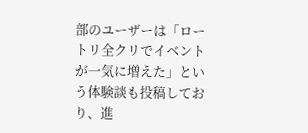部のユーザーは「ロートリ全クリでイベントが一気に増えた」という体験談も投稿しており、進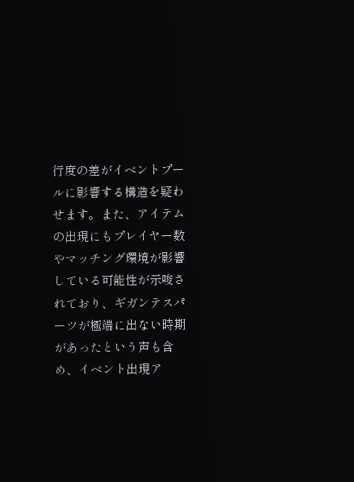行度の差がイベントプールに影響する構造を疑わせます。また、アイテムの出現にもプレイヤー数やマッチング環境が影響している可能性が示唆されており、ギガンテスパーツが極端に出ない時期があったという声も含め、イベント出現ア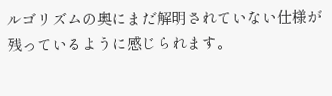ルゴリズムの奥にまだ解明されていない仕様が残っているように感じられます。